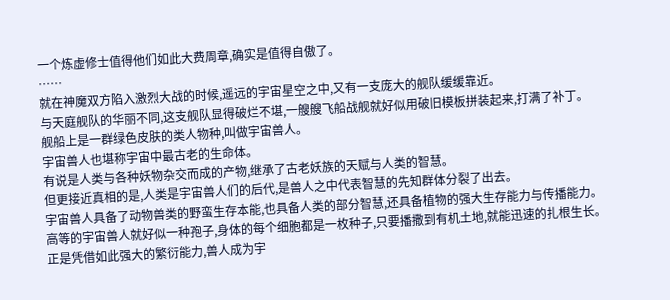一个炼虚修士值得他们如此大费周章,确实是值得自傲了。
……
就在神魔双方陷入激烈大战的时候,遥远的宇宙星空之中,又有一支庞大的舰队缓缓靠近。
与天庭舰队的华丽不同,这支舰队显得破烂不堪,一艘艘飞船战舰就好似用破旧模板拼装起来,打满了补丁。
舰船上是一群绿色皮肤的类人物种,叫做宇宙兽人。
宇宙兽人也堪称宇宙中最古老的生命体。
有说是人类与各种妖物杂交而成的产物,继承了古老妖族的天赋与人类的智慧。
但更接近真相的是,人类是宇宙兽人们的后代,是兽人之中代表智慧的先知群体分裂了出去。
宇宙兽人具备了动物兽类的野蛮生存本能,也具备人类的部分智慧,还具备植物的强大生存能力与传播能力。
高等的宇宙兽人就好似一种孢子,身体的每个细胞都是一枚种子,只要播撒到有机土地,就能迅速的扎根生长。
正是凭借如此强大的繁衍能力,兽人成为宇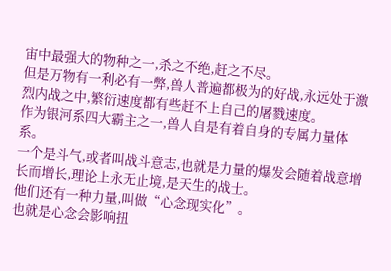宙中最强大的物种之一,杀之不绝,赶之不尽。
但是万物有一利必有一弊,兽人普遍都极为的好战,永远处于激烈内战之中,繁衍速度都有些赶不上自己的屠戮速度。
作为银河系四大霸主之一,兽人自是有着自身的专属力量体系。
一个是斗气,或者叫战斗意志,也就是力量的爆发会随着战意增长而增长,理论上永无止境,是天生的战士。
他们还有一种力量,叫做“心念现实化”。
也就是心念会影响扭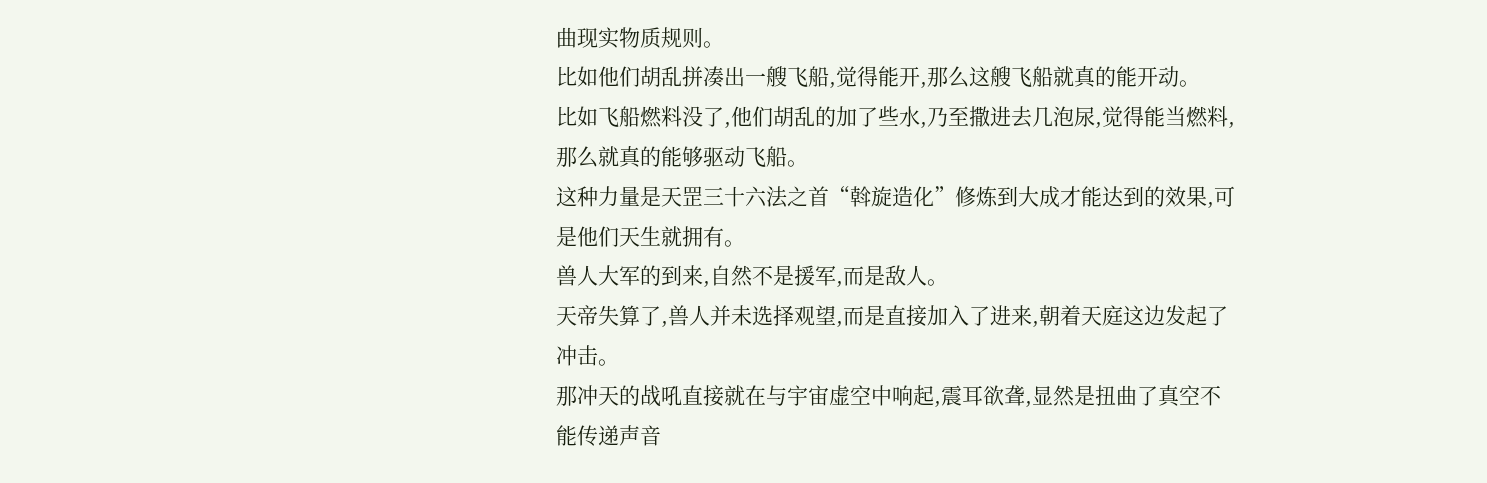曲现实物质规则。
比如他们胡乱拼凑出一艘飞船,觉得能开,那么这艘飞船就真的能开动。
比如飞船燃料没了,他们胡乱的加了些水,乃至撒进去几泡尿,觉得能当燃料,那么就真的能够驱动飞船。
这种力量是天罡三十六法之首“斡旋造化”修炼到大成才能达到的效果,可是他们天生就拥有。
兽人大军的到来,自然不是援军,而是敌人。
天帝失算了,兽人并未选择观望,而是直接加入了进来,朝着天庭这边发起了冲击。
那冲天的战吼直接就在与宇宙虚空中响起,震耳欲聋,显然是扭曲了真空不能传递声音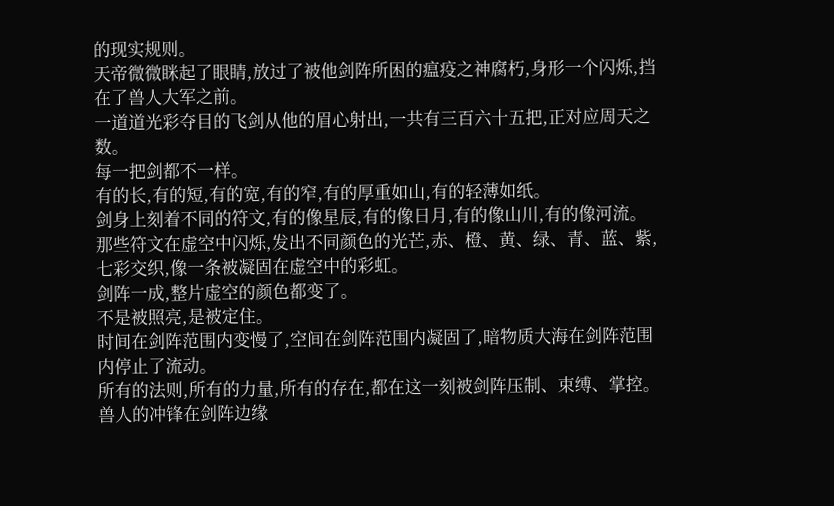的现实规则。
天帝微微眯起了眼睛,放过了被他剑阵所困的瘟疫之神腐朽,身形一个闪烁,挡在了兽人大军之前。
一道道光彩夺目的飞剑从他的眉心射出,一共有三百六十五把,正对应周天之数。
每一把剑都不一样。
有的长,有的短,有的宽,有的窄,有的厚重如山,有的轻薄如纸。
剑身上刻着不同的符文,有的像星辰,有的像日月,有的像山川,有的像河流。
那些符文在虚空中闪烁,发出不同颜色的光芒,赤、橙、黄、绿、青、蓝、紫,七彩交织,像一条被凝固在虚空中的彩虹。
剑阵一成,整片虚空的颜色都变了。
不是被照亮,是被定住。
时间在剑阵范围内变慢了,空间在剑阵范围内凝固了,暗物质大海在剑阵范围内停止了流动。
所有的法则,所有的力量,所有的存在,都在这一刻被剑阵压制、束缚、掌控。
兽人的冲锋在剑阵边缘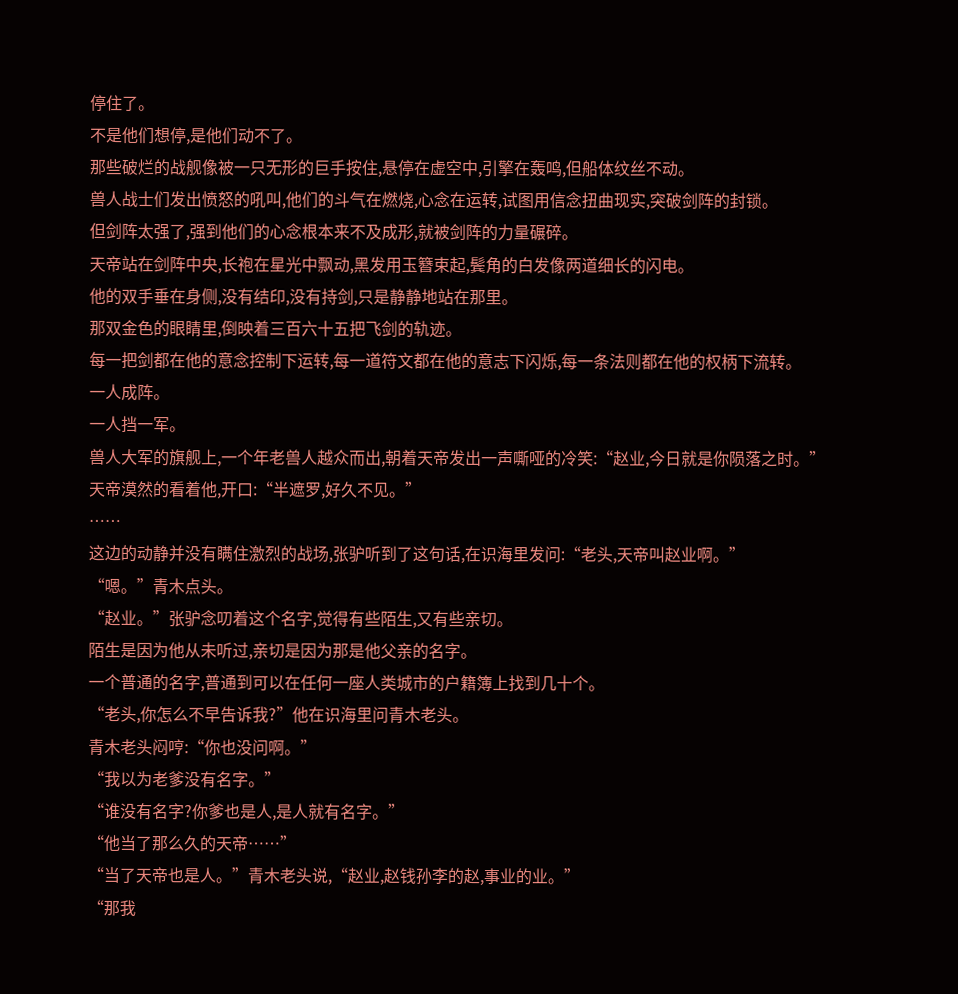停住了。
不是他们想停,是他们动不了。
那些破烂的战舰像被一只无形的巨手按住,悬停在虚空中,引擎在轰鸣,但船体纹丝不动。
兽人战士们发出愤怒的吼叫,他们的斗气在燃烧,心念在运转,试图用信念扭曲现实,突破剑阵的封锁。
但剑阵太强了,强到他们的心念根本来不及成形,就被剑阵的力量碾碎。
天帝站在剑阵中央,长袍在星光中飘动,黑发用玉簪束起,鬓角的白发像两道细长的闪电。
他的双手垂在身侧,没有结印,没有持剑,只是静静地站在那里。
那双金色的眼睛里,倒映着三百六十五把飞剑的轨迹。
每一把剑都在他的意念控制下运转,每一道符文都在他的意志下闪烁,每一条法则都在他的权柄下流转。
一人成阵。
一人挡一军。
兽人大军的旗舰上,一个年老兽人越众而出,朝着天帝发出一声嘶哑的冷笑:“赵业,今日就是你陨落之时。”
天帝漠然的看着他,开口:“半遮罗,好久不见。”
……
这边的动静并没有瞒住激烈的战场,张驴听到了这句话,在识海里发问:“老头,天帝叫赵业啊。”
“嗯。”青木点头。
“赵业。”张驴念叨着这个名字,觉得有些陌生,又有些亲切。
陌生是因为他从未听过,亲切是因为那是他父亲的名字。
一个普通的名字,普通到可以在任何一座人类城市的户籍簿上找到几十个。
“老头,你怎么不早告诉我?”他在识海里问青木老头。
青木老头闷哼:“你也没问啊。”
“我以为老爹没有名字。”
“谁没有名字?你爹也是人,是人就有名字。”
“他当了那么久的天帝……”
“当了天帝也是人。”青木老头说,“赵业,赵钱孙李的赵,事业的业。”
“那我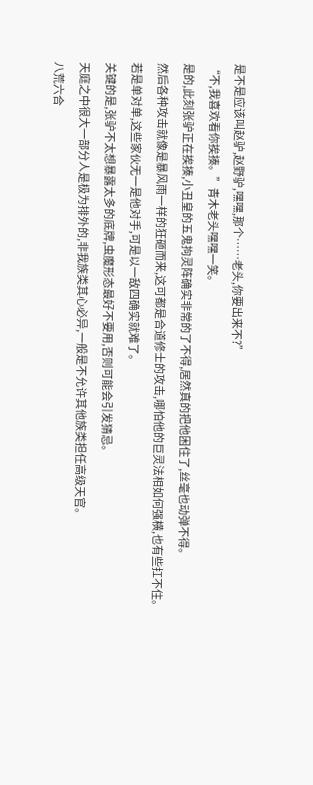是不是应该叫赵驴,赵野驴,嘿嘿,那个……老头,你要出来不?”
“不,我喜欢看你挨揍。”青木老头嘿嘿一笑。
是的,此刻张驴正在挨揍,小丑皇的五鬼拘灵阵确实非常的了不得,居然真的把他困住了,丝毫也动弹不得。
然后各种攻击就像是暴风雨一样的狂砸而来,这可都是合道修士的攻击,哪怕他的巨灵法相如何强横,也有些扛不住。
若是单对单,这些家伙无一是他对手,可是以一敌四确实就难了。
关键的是,张驴不太想暴露太多的底牌,虫魔形态最好不要用,否则可能会引发猜忌。
天庭之中很大一部分人是极为排外的,非我族类其心必异,一般是不允许其他族类担任高级天官。
八荒六合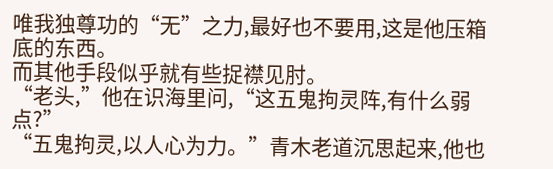唯我独尊功的“无”之力,最好也不要用,这是他压箱底的东西。
而其他手段似乎就有些捉襟见肘。
“老头,”他在识海里问,“这五鬼拘灵阵,有什么弱点?”
“五鬼拘灵,以人心为力。”青木老道沉思起来,他也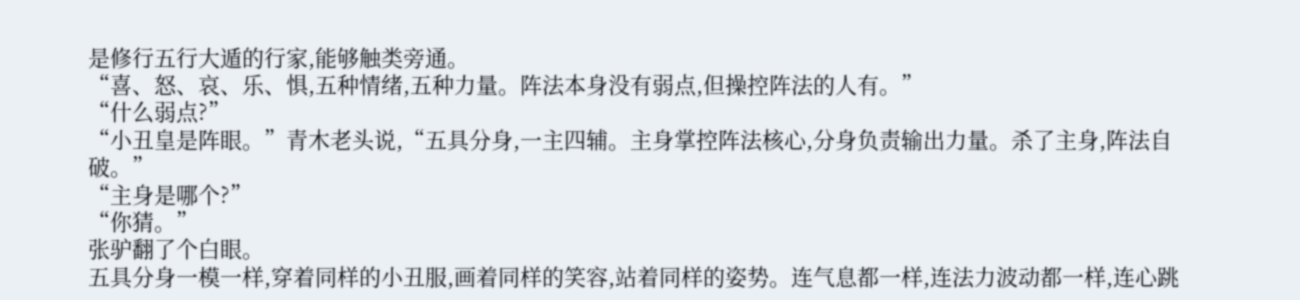是修行五行大遁的行家,能够触类旁通。
“喜、怒、哀、乐、惧,五种情绪,五种力量。阵法本身没有弱点,但操控阵法的人有。”
“什么弱点?”
“小丑皇是阵眼。”青木老头说,“五具分身,一主四辅。主身掌控阵法核心,分身负责输出力量。杀了主身,阵法自破。”
“主身是哪个?”
“你猜。”
张驴翻了个白眼。
五具分身一模一样,穿着同样的小丑服,画着同样的笑容,站着同样的姿势。连气息都一样,连法力波动都一样,连心跳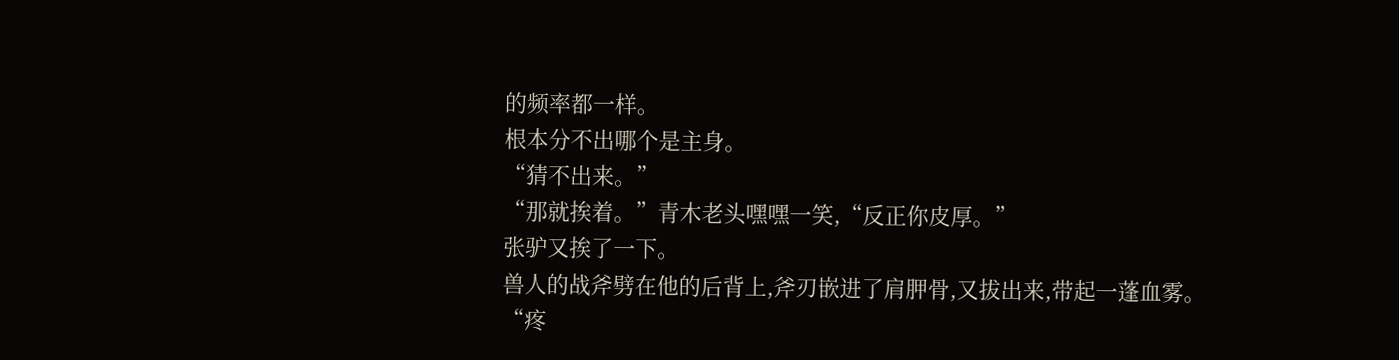的频率都一样。
根本分不出哪个是主身。
“猜不出来。”
“那就挨着。”青木老头嘿嘿一笑,“反正你皮厚。”
张驴又挨了一下。
兽人的战斧劈在他的后背上,斧刃嵌进了肩胛骨,又拔出来,带起一蓬血雾。
“疼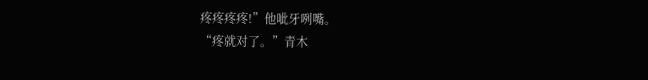疼疼疼疼!”他呲牙咧嘴。
“疼就对了。”青木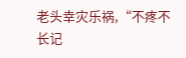老头幸灾乐祸,“不疼不长记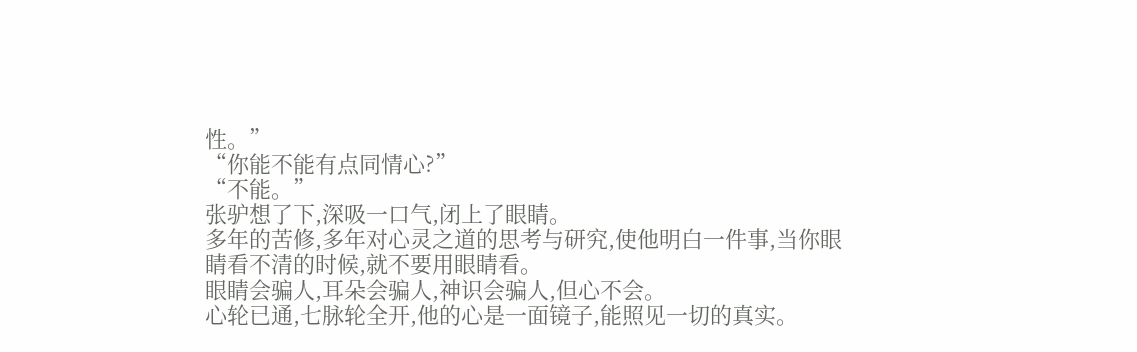性。”
“你能不能有点同情心?”
“不能。”
张驴想了下,深吸一口气,闭上了眼睛。
多年的苦修,多年对心灵之道的思考与研究,使他明白一件事,当你眼睛看不清的时候,就不要用眼睛看。
眼睛会骗人,耳朵会骗人,神识会骗人,但心不会。
心轮已通,七脉轮全开,他的心是一面镜子,能照见一切的真实。